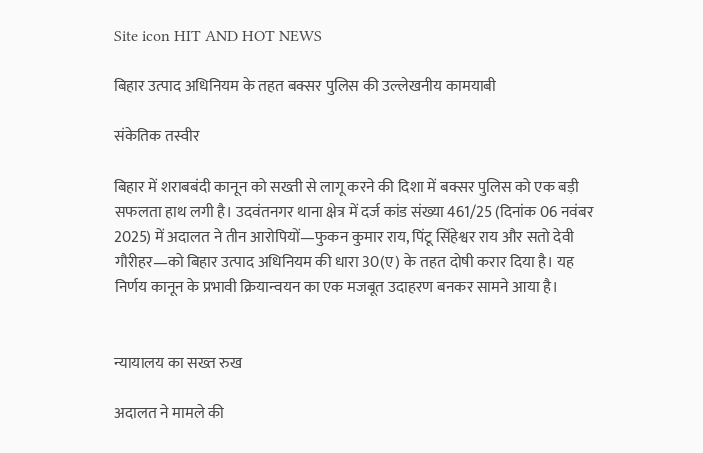Site icon HIT AND HOT NEWS

बिहार उत्पाद अधिनियम के तहत बक्सर पुलिस की उल्लेखनीय कामयाबी

संकेतिक तस्वीर

बिहार में शराबबंदी कानून को सख्ती से लागू करने की दिशा में बक्सर पुलिस को एक बड़ी सफलता हाथ लगी है। उदवंतनगर थाना क्षेत्र में दर्ज कांड संख्या 461/25 (दिनांक 06 नवंबर 2025) में अदालत ने तीन आरोपियों—फुकन कुमार राय, पिंटू सिंहेश्वर राय और सतो देवी गौरीहर—को बिहार उत्पाद अधिनियम की धारा 30(ए) के तहत दोषी करार दिया है। यह निर्णय कानून के प्रभावी क्रियान्वयन का एक मजबूत उदाहरण बनकर सामने आया है।


न्यायालय का सख्त रुख

अदालत ने मामले की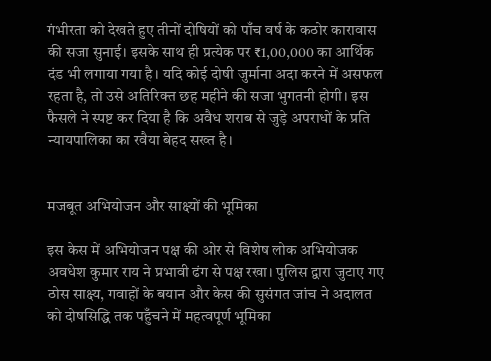गंभीरता को देखते हुए तीनों दोषियों को पाँच वर्ष के कठोर कारावास की सजा सुनाई। इसके साथ ही प्रत्येक पर ₹1,00,000 का आर्थिक दंड भी लगाया गया है। यदि कोई दोषी जुर्माना अदा करने में असफल रहता है, तो उसे अतिरिक्त छह महीने की सजा भुगतनी होगी। इस फैसले ने स्पष्ट कर दिया है कि अवैध शराब से जुड़े अपराधों के प्रति न्यायपालिका का रवैया बेहद सख्त है।


मजबूत अभियोजन और साक्ष्यों की भूमिका

इस केस में अभियोजन पक्ष की ओर से विशेष लोक अभियोजक अवधेश कुमार राय ने प्रभावी ढंग से पक्ष रखा। पुलिस द्वारा जुटाए गए ठोस साक्ष्य, गवाहों के बयान और केस की सुसंगत जांच ने अदालत को दोषसिद्धि तक पहुँचने में महत्वपूर्ण भूमिका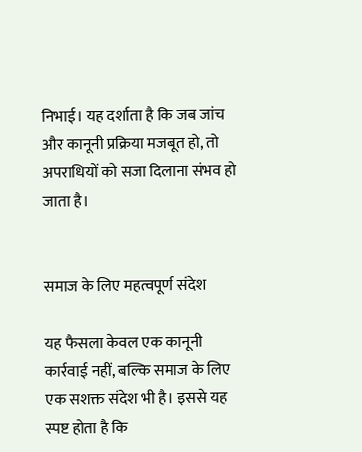निभाई। यह दर्शाता है कि जब जांच और कानूनी प्रक्रिया मजबूत हो, तो अपराधियों को सजा दिलाना संभव हो जाता है।


समाज के लिए महत्वपूर्ण संदेश

यह फैसला केवल एक कानूनी कार्रवाई नहीं, बल्कि समाज के लिए एक सशक्त संदेश भी है। इससे यह स्पष्ट होता है कि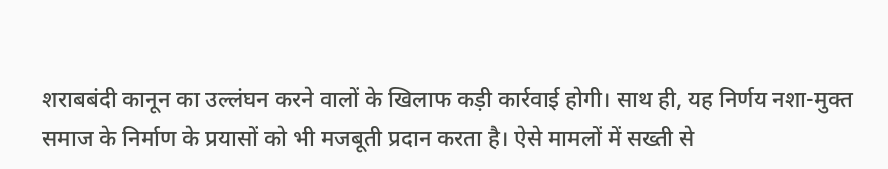शराबबंदी कानून का उल्लंघन करने वालों के खिलाफ कड़ी कार्रवाई होगी। साथ ही, यह निर्णय नशा-मुक्त समाज के निर्माण के प्रयासों को भी मजबूती प्रदान करता है। ऐसे मामलों में सख्ती से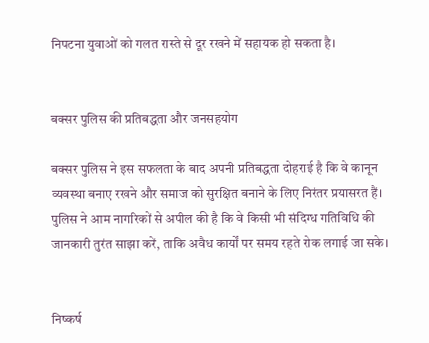निपटना युवाओं को गलत रास्ते से दूर रखने में सहायक हो सकता है।


बक्सर पुलिस की प्रतिबद्धता और जनसहयोग

बक्सर पुलिस ने इस सफलता के बाद अपनी प्रतिबद्धता दोहराई है कि वे कानून व्यवस्था बनाए रखने और समाज को सुरक्षित बनाने के लिए निरंतर प्रयासरत हैं। पुलिस ने आम नागरिकों से अपील की है कि वे किसी भी संदिग्ध गतिविधि की जानकारी तुरंत साझा करें, ताकि अवैध कार्यों पर समय रहते रोक लगाई जा सके।


निष्कर्ष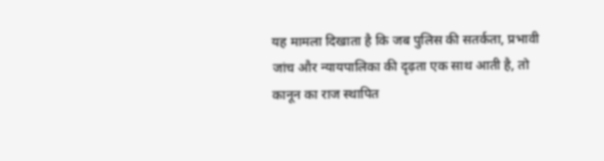यह मामला दिखाता है कि जब पुलिस की सतर्कता, प्रभावी जांच और न्यायपालिका की दृढ़ता एक साथ आती है, तो कानून का राज स्थापित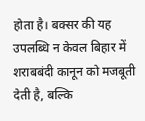होता है। बक्सर की यह उपलब्धि न केवल बिहार में शराबबंदी कानून को मजबूती देती है, बल्कि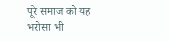पूरे समाज को यह भरोसा भी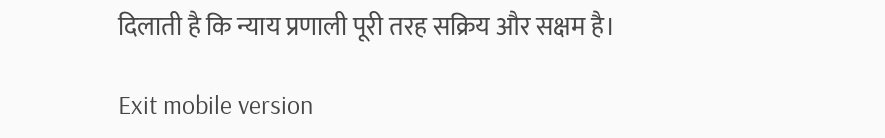दिलाती है कि न्याय प्रणाली पूरी तरह सक्रिय और सक्षम है।

Exit mobile version